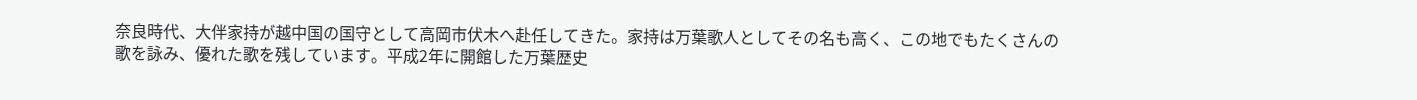奈良時代、大伴家持が越中国の国守として高岡市伏木へ赴任してきた。家持は万葉歌人としてその名も高く、この地でもたくさんの歌を詠み、優れた歌を残しています。平成2年に開館した万葉歴史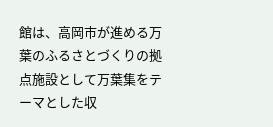館は、高岡市が進める万葉のふるさとづくりの拠点施設として万葉集をテーマとした収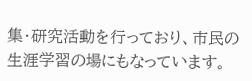集・研究活動を行っており、市民の生涯学習の場にもなっています。